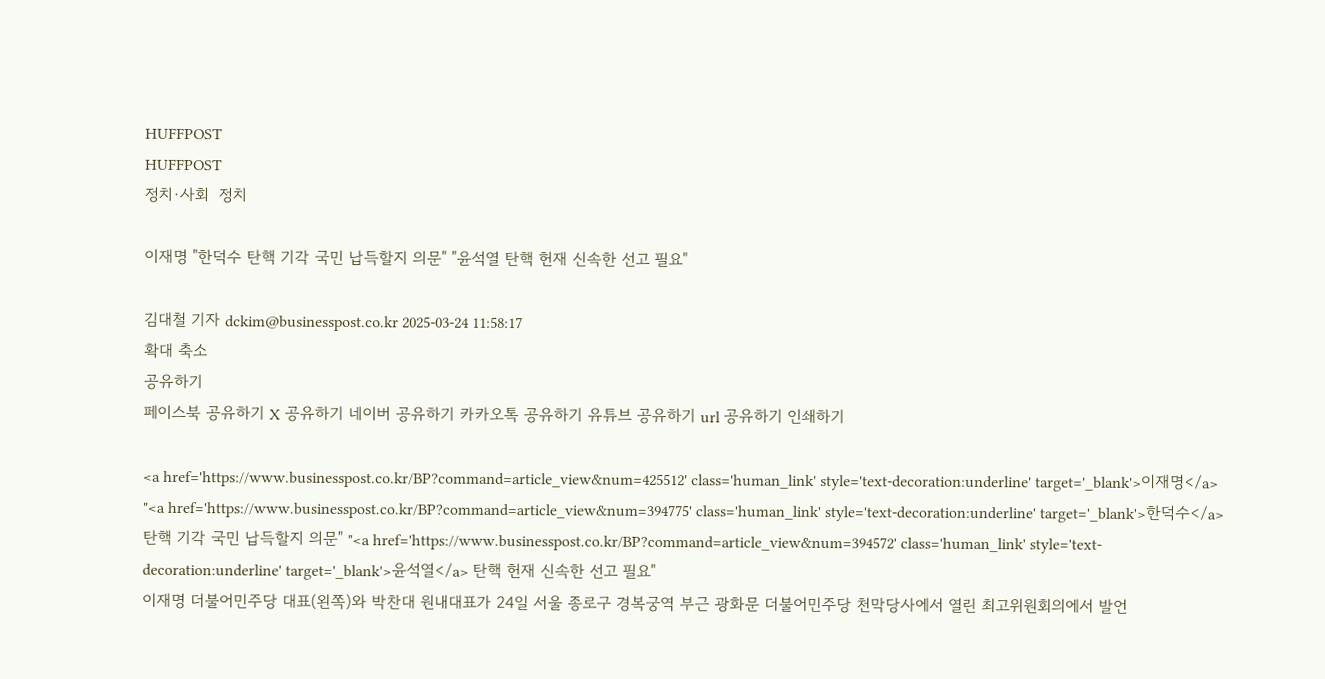HUFFPOST
HUFFPOST
정치·사회  정치

이재명 "한덕수 탄핵 기각 국민 납득할지 의문" "윤석열 탄핵 헌재 신속한 선고 필요"

김대철 기자 dckim@businesspost.co.kr 2025-03-24 11:58:17
확대 축소
공유하기
페이스북 공유하기 X 공유하기 네이버 공유하기 카카오톡 공유하기 유튜브 공유하기 url 공유하기 인쇄하기

<a href='https://www.businesspost.co.kr/BP?command=article_view&num=425512' class='human_link' style='text-decoration:underline' target='_blank'>이재명</a> "<a href='https://www.businesspost.co.kr/BP?command=article_view&num=394775' class='human_link' style='text-decoration:underline' target='_blank'>한덕수</a> 탄핵 기각 국민 납득할지 의문" "<a href='https://www.businesspost.co.kr/BP?command=article_view&num=394572' class='human_link' style='text-decoration:underline' target='_blank'>윤석열</a> 탄핵 헌재 신속한 선고 필요"
이재명 더불어민주당 대표(왼쪽)와 박찬대 원내대표가 24일 서울 종로구 경복궁역 부근 광화문 더불어민주당 천막당사에서 열린 최고위원회의에서 발언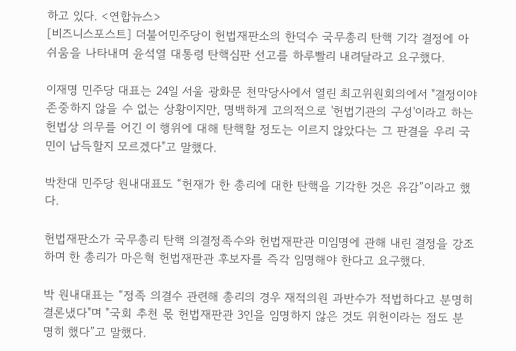하고 있다. <연합뉴스>
[비즈니스포스트] 더불어민주당이 헌법재판소의 한덕수 국무총리 탄핵 기각 결정에 아쉬움을 나타내며 윤석열 대통령 탄핵심판 선고를 하루빨리 내려달라고 요구했다.

이재명 민주당 대표는 24일 서울 광화문 천막당사에서 열린 최고위원회의에서 "결정이야 존중하지 않을 수 없는 상황이지만, 명백하게 고의적으로 '헌법기관의 구성'이라고 하는 헌법상 의무를 어긴 이 행위에 대해 탄핵할 정도는 이르지 않았다는 그 판결을 우리 국민이 납득할지 모르겠다"고 말했다.

박찬대 민주당 원내대표도 “헌재가 한 총리에 대한 탄핵을 기각한 것은 유감”이라고 했다.

헌법재판소가 국무총리 탄핵 의결정족수와 헌법재판관 미임명에 관해 내린 결정을 강조하며 한 총리가 마은혁 헌법재판관 후보자를 즉각 임명해야 한다고 요구했다.

박 원내대표는 “정족 의결수 관련해 총리의 경우 재적의원 과반수가 적법하다고 분명히 결론냈다"며 "국회 추천 몫 헌법재판관 3인을 임명하지 않은 것도 위헌이라는 점도 분명히 했다”고 말했다.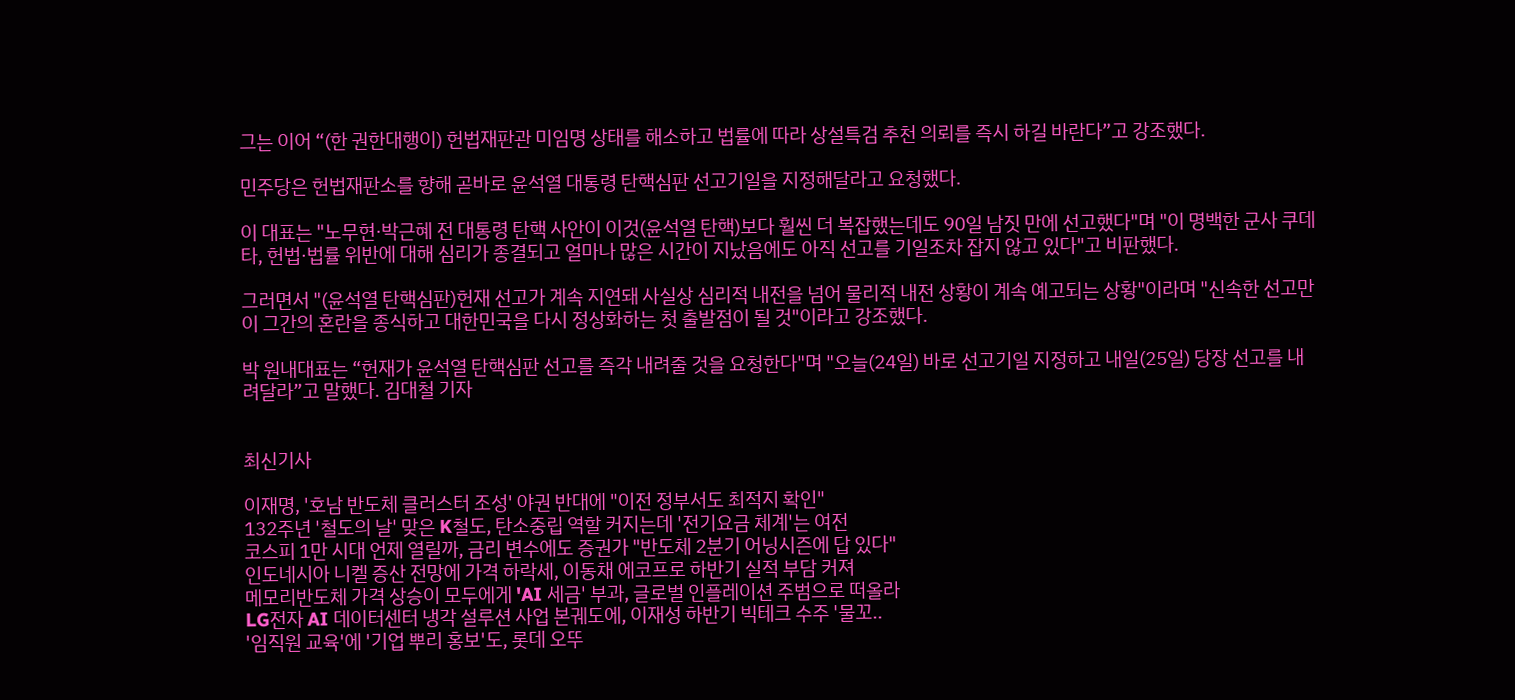그는 이어 “(한 권한대행이) 헌법재판관 미임명 상태를 해소하고 법률에 따라 상설특검 추천 의뢰를 즉시 하길 바란다”고 강조했다.

민주당은 헌법재판소를 향해 곧바로 윤석열 대통령 탄핵심판 선고기일을 지정해달라고 요청했다.

이 대표는 "노무현·박근혜 전 대통령 탄핵 사안이 이것(윤석열 탄핵)보다 훨씬 더 복잡했는데도 90일 남짓 만에 선고했다"며 "이 명백한 군사 쿠데타, 헌법·법률 위반에 대해 심리가 종결되고 얼마나 많은 시간이 지났음에도 아직 선고를 기일조차 잡지 않고 있다"고 비판했다.

그러면서 "(윤석열 탄핵심판)헌재 선고가 계속 지연돼 사실상 심리적 내전을 넘어 물리적 내전 상황이 계속 예고되는 상황"이라며 "신속한 선고만이 그간의 혼란을 종식하고 대한민국을 다시 정상화하는 첫 출발점이 될 것"이라고 강조했다.

박 원내대표는 “헌재가 윤석열 탄핵심판 선고를 즉각 내려줄 것을 요청한다"며 "오늘(24일) 바로 선고기일 지정하고 내일(25일) 당장 선고를 내려달라”고 말했다. 김대철 기자


최신기사

이재명, '호남 반도체 클러스터 조성' 야권 반대에 "이전 정부서도 최적지 확인"
132주년 '철도의 날' 맞은 K철도, 탄소중립 역할 커지는데 '전기요금 체계'는 여전
코스피 1만 시대 언제 열릴까, 금리 변수에도 증권가 "반도체 2분기 어닝시즌에 답 있다"
인도네시아 니켈 증산 전망에 가격 하락세, 이동채 에코프로 하반기 실적 부담 커져
메모리반도체 가격 상승이 모두에게 'AI 세금' 부과, 글로벌 인플레이션 주범으로 떠올라
LG전자 AI 데이터센터 냉각 설루션 사업 본궤도에, 이재성 하반기 빅테크 수주 '물꼬..
'임직원 교육'에 '기업 뿌리 홍보'도, 롯데 오뚜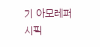기 아모레퍼시픽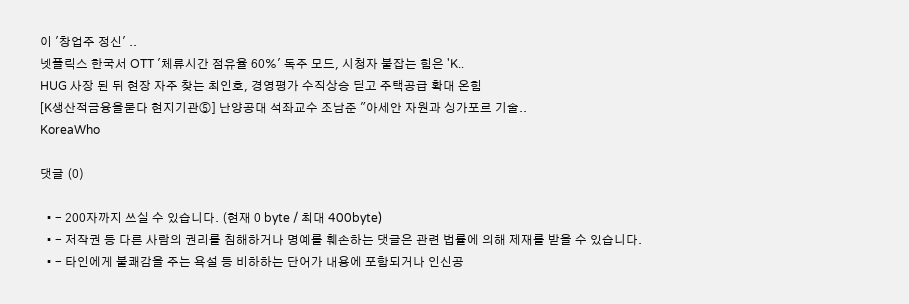이 '창업주 정신' ..
넷플릭스 한국서 OTT '체류시간 점유율 60%' 독주 모드, 시청자 붙잡는 힘은 'K..
HUG 사장 된 뒤 현장 자주 찾는 최인호, 경영평가 수직상승 딛고 주택공급 확대 온힘
[K생산적금융을묻다 현지기관⑤] 난양공대 석좌교수 조남준 "아세안 자원과 싱가포르 기술..
KoreaWho

댓글 (0)

  • - 200자까지 쓰실 수 있습니다. (현재 0 byte / 최대 400byte)
  • - 저작권 등 다른 사람의 권리를 침해하거나 명예를 훼손하는 댓글은 관련 법률에 의해 제재를 받을 수 있습니다.
  • - 타인에게 불쾌감을 주는 욕설 등 비하하는 단어가 내용에 포함되거나 인신공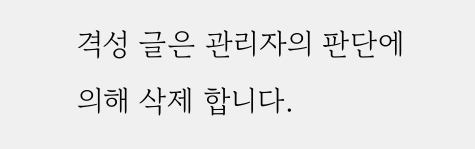격성 글은 관리자의 판단에 의해 삭제 합니다.